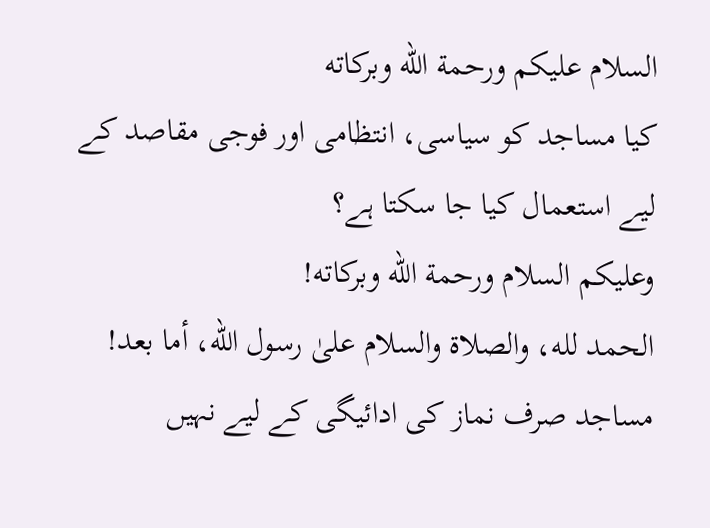السلام عليكم ورحمة الله وبركاته
کیا مساجد کو سیاسی، انتظامی اور فوجی مقاصد کے لیے استعمال کیا جا سکتا ہے؟
وعلیکم السلام ورحمة الله وبرکاته!
الحمد لله، والصلاة والسلام علىٰ رسول الله، أما بعد!
مساجد صرف نماز کی ادائیگی کے لیے نہیں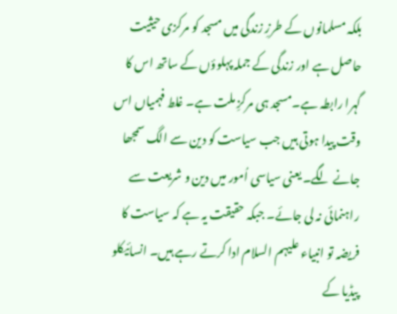بلکہ مسلمانوں کے طرزِ زندگی میں مسجد کو مرکزی حیثیت حاصل ہے اور زندگی کے جملہ پہلوؤں کے ساتھ اس کا گہرا رابطہ ہے۔مسجد ہی مرکزِ ملت ہے۔ غلط فہمیاں اس وقت پیدا ہوتی ہیں جب سیاست کو دین سے الگ سمجھا جانے لگے۔ یعنی سیاسی اُمور میں دین و شریعت سے راہنمائی نہ لی جائے۔ جبکہ حقیقت یہ ہے کہ سیاست کا فریضہ تو انبیاء علیہم السلام ادا کرتے رہے ہیں۔ انسائیکلو پیڈیا کے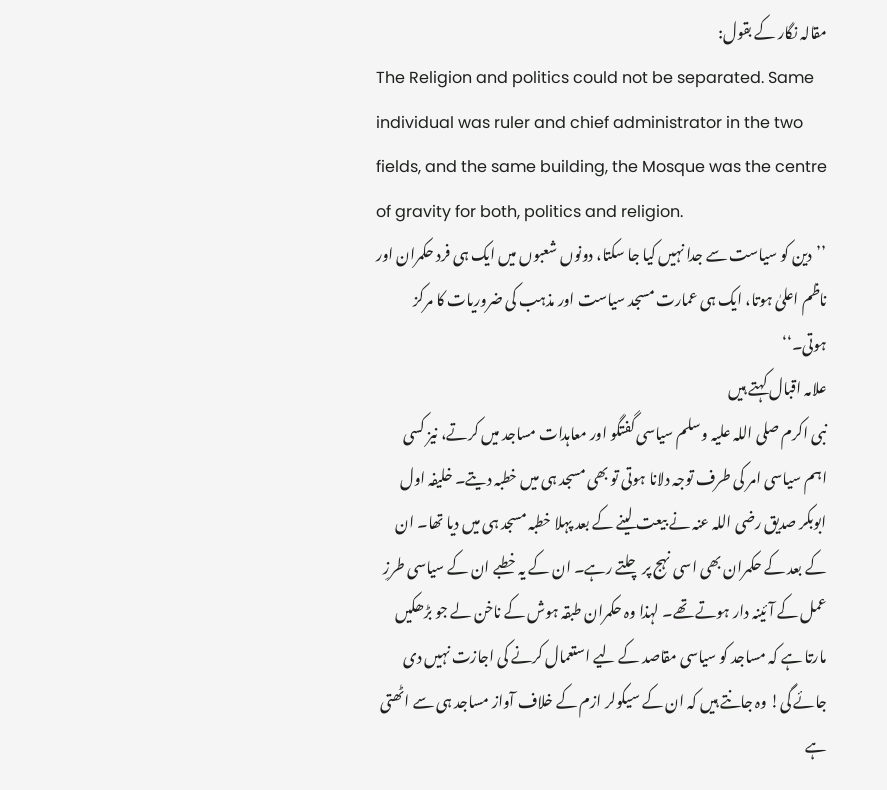مقالہ نگار کے بقول:
The Religion and politics could not be separated. Same individual was ruler and chief administrator in the two fields, and the same building, the Mosque was the centre of gravity for both, politics and religion.
’’دین کو سیاست سے جدا نہیں کیا جا سکتا، دونوں شعبوں میں ایک ہی فرد حکمران اور ناظم اعلیٰ ہوتا، ایک ہی عمارت مسجد سیاست اور مذہب کی ضروریات کا مرکز ہوتی۔‘‘
علامہ اقبال کہتے ہیں
نبی اکرم صلی اللہ علیہ وسلم سیاسی گفتگو اور معاہدات مساجد میں کرتے، نیز کسی اہم سیاسی امر کی طرف توجہ دلانا ہوتی تو بھی مسجد ہی میں خطبہ دیتے۔ خلیفہ اول ابوبکر صدیق رضی اللہ عنہ نے بیعت لینے کے بعد پہلا خطبہ مسجد ہی میں دیا تھا۔ ان کے بعد کے حکمران بھی اسی نہج پر چلتے رہے۔ ان کے یہ خطبے ان کے سیاسی طرزِ عمل کے آئینہ دار ہوتے تھے۔ لہذا وہ حکمران طبقہ ہوش کے ناخن لے جو بڑھکیں مارتا ہے کہ مساجد کو سیاسی مقاصد کے لیے استعمال کرنے کی اجازت نہیں دی جائے گی! وہ جانتے ہیں کہ ان کے سیکولر ازم کے خلاف آواز مساجد ہی سے اٹھتی ہے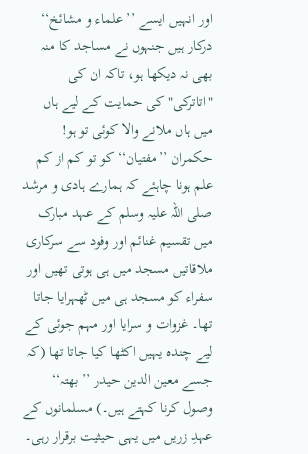اور انہیں ایسے ’’علماء و مشائخ‘‘ درکار ہیں جنہوں نے مساجد کا منہ بھی نہ دیکھا ہو، تاکہ ان کی "اتاترکی" کی حمایت کے لیے ہاں میں ہاں ملانے والا کوئی تو ہو!
حکمران ’’مفتیان‘‘ کو تو کم از کم علم ہونا چاہئے کہ ہمارے ہادی و مرشد صلی اللہ علیہ وسلم کے عہد مبارک میں تقسیم غنائم اور وفود سے سرکاری ملاقاتیں مسجد میں ہی ہوتی تھیں اور سفراء کو مسجد ہی میں ٹھہرایا جاتا تھا۔ غزوات و سرایا اور مہم جوئی کے لیے چندہ یہیں اکٹھا کیا جاتا تھا (کہ جسے معین الدین حیدر ’’بھتہ‘‘ وصول کرنا کہتے ہیں۔) مسلمانوں کے عہدِ زریں میں یہی حیثیت برقرار رہی۔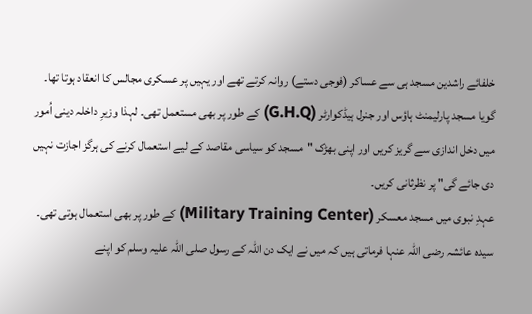خلفائے راشدین مسجد ہی سے عساکر (فوجی دستے) روانہ کرتے تھے اور یہیں پر عسکری مجالس کا انعقاد ہوتا تھا۔ گویا مسجد پارلیمنٹ ہاؤس اور جنرل ہیڈکوارٹر (G.H.Q) کے طور پر بھی مستعمل تھی۔ لہذا وزیرِ داخلہ دینی اُمور میں دخل اندازی سے گریز کریں اور اپنی بھڑک "مسجد کو سیاسی مقاصد کے لیے استعمال کرنے کی ہرگز اجازت نہیں دی جائے گی" پر نظرثانی کریں۔
عہدِ نبوی میں مسجد معسکر (Military Training Center) کے طور پر بھی استعمال ہوتی تھی۔ سیدہ عائشہ رضی اللہ عنہا فرماتی ہیں کہ میں نے ایک دن اللہ کے رسول صلی اللہ علیہ وسلم کو اپنے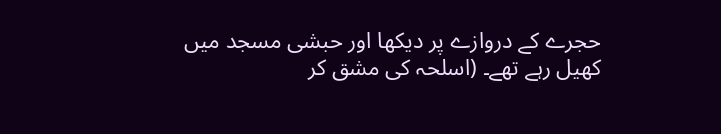حجرے کے دروازے پر دیکھا اور حبشی مسجد میں کھیل رہے تھے۔ (اسلحہ کی مشق کر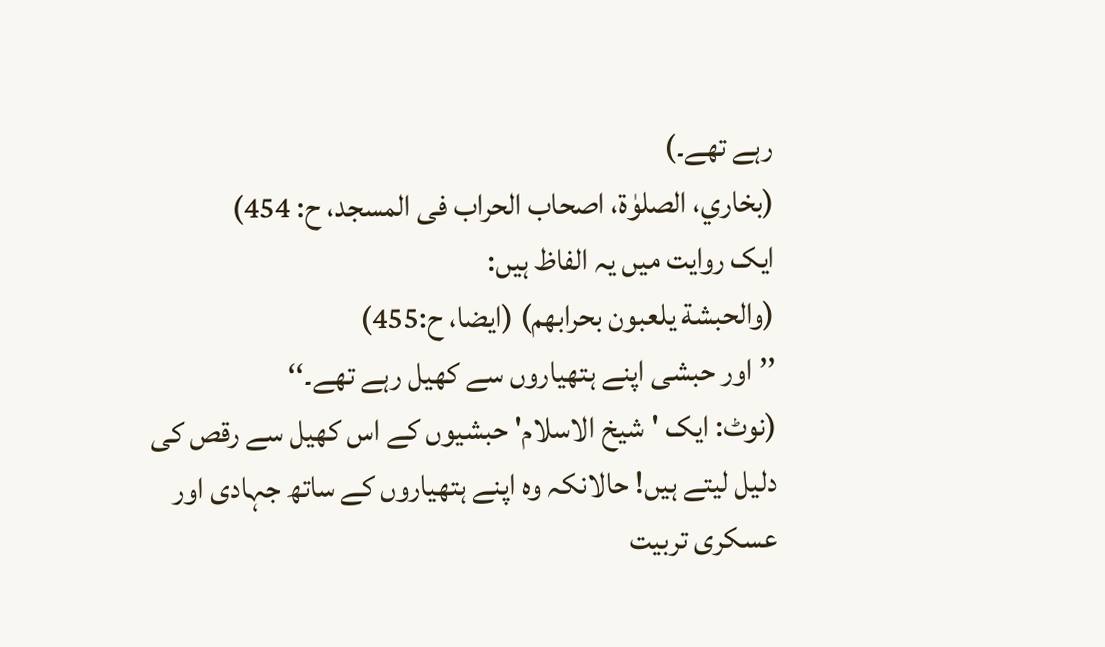رہے تھے۔)
(بخاري، الصلوٰة، اصحاب الحراب فی المسجد، ح: 454)
ایک روایت میں یہ الفاظ ہیں:
(والحبشة يلعبون بحرابهم) (ایضا، ح:455)
’’اور حبشی اپنے ہتھیاروں سے کھیل رہے تھے۔‘‘
(نوٹ: ایک 'شیخ الاسلام' حبشیوں کے اس کھیل سے رقص کی دلیل لیتے ہیں! حالانکہ وہ اپنے ہتھیاروں کے ساتھ جہادی اور عسکری تربیت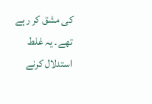کی مشق کر رہے تھے۔ یہ غلط استدلال کرنے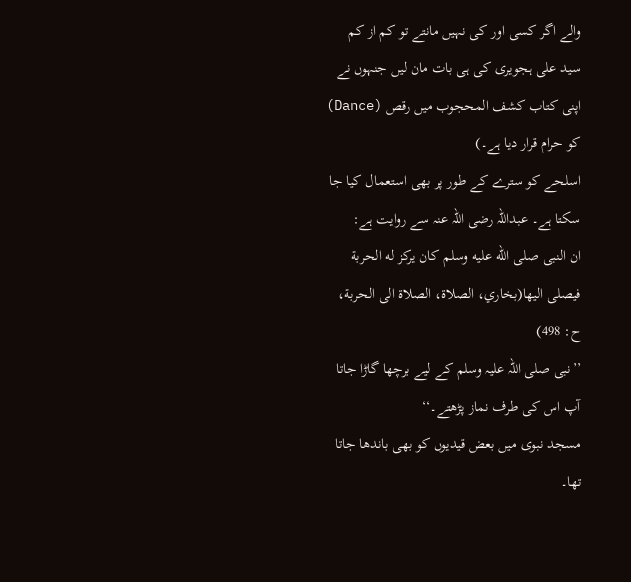والے اگر کسی اور کی نہیں مانتے تو کم از کم سید علی ہجویری کی ہی بات مان لیں جنہوں نے اپنی کتاب کشف المحجوب میں رقص (Dance) کو حرام قرار دیا ہے۔)
اسلحے کو سترے کے طور پر بھی استعمال کیا جا سکتا ہے۔ عبداللہ رضی اللہ عنہ سے روایت ہے:
ان النبى صلى الله عليه وسلم كان يركز له الحربة فيصلى اليها(بخاري، الصلاة، الصلاة الی الحربة، ح: 498)
’’نبی صلی اللہ علیہ وسلم کے لیے برچھا گاڑا جاتا آپ اس کی طرف نماز پڑھتے۔‘‘
مسجد نبوی میں بعض قیدیوں کو بھی باندھا جاتا تھا۔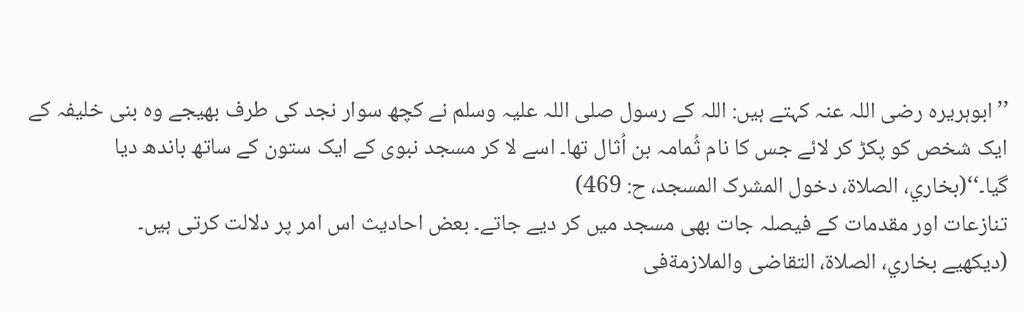’’ابوہریرہ رضی اللہ عنہ کہتے ہیں: اللہ کے رسول صلی اللہ علیہ وسلم نے کچھ سوار نجد کی طرف بھیجے وہ بنی خلیفہ کے ایک شخص کو پکڑ کر لائے جس کا نام ثُمامہ بن اُثال تھا۔ اسے لا کر مسجد نبوی کے ایک ستون کے ساتھ باندھ دیا گیا۔‘‘(بخاري، الصلاة، دخول المشرک المسجد، ح: 469)
تنازعات اور مقدمات کے فیصلہ جات بھی مسجد میں کر دیے جاتے۔ بعض احادیث اس امر پر دلالت کرتی ہیں۔
(دیکھیے بخاري، الصلاۃ، التقاضی والملازمةفی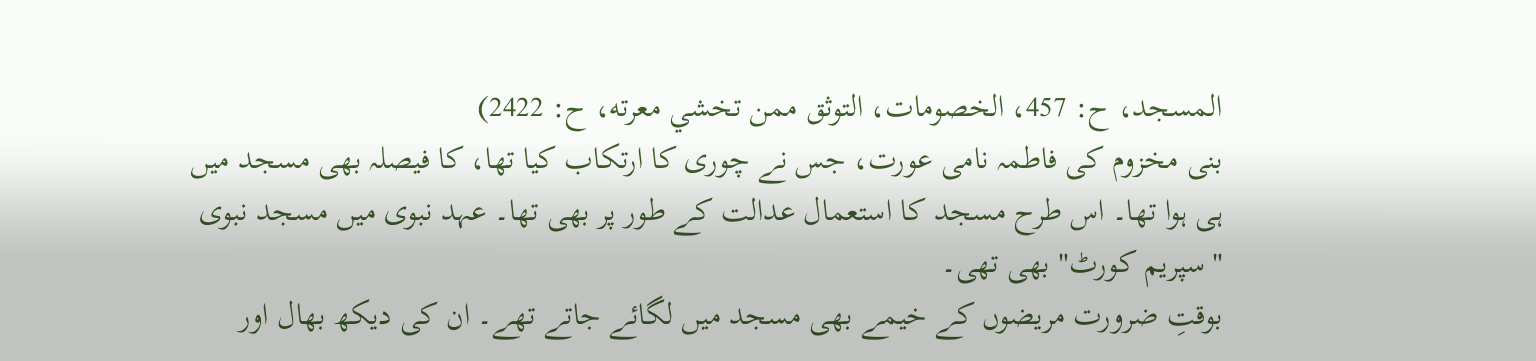المسجد، ح: 457، الخصومات، التوثق ممن تخشي معرته، ح: 2422)
بنی مخزوم کی فاطمہ نامی عورت، جس نے چوری کا ارتکاب کیا تھا، کا فیصلہ بھی مسجد میں ہی ہوا تھا۔ اس طرح مسجد کا استعمال عدالت کے طور پر بھی تھا۔ عہد نبوی میں مسجد نبوی "سپریم کورٹ" بھی تھی۔
بوقتِ ضرورت مریضوں کے خیمے بھی مسجد میں لگائے جاتے تھے۔ ان کی دیکھ بھال اور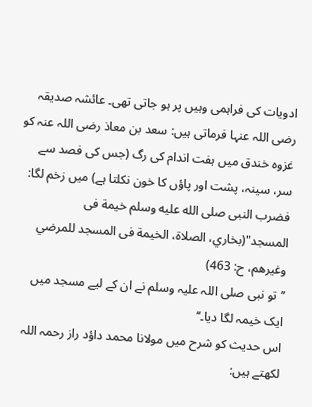ادویات کی فراہمی وہیں پر ہو جاتی تھی۔ عائشہ صدیقہ رضی اللہ عنہا فرماتی ہیں: سعد بن معاذ رضی اللہ عنہ کو غزوہ خندق میں ہفت اندام کی رگ (جس کی فصد سے سر، سینہ، پشت اور پاؤں کا خون نکلتا ہے) میں زخم لگا:
فضرب النبى صلى الله عليه وسلم خيمة فى المسجد"(بخاري، الصلاة، الخیمة فی المسجد للمرضي وغیرھم، ح: 463)
’’تو نبی صلی اللہ علیہ وسلم نے ان کے لیے مسجد میں ایک خیمہ لگا دیا۔‘‘
اس حدیث کو شرح میں مولانا محمد داؤد راز رحمہ اللہ لکھتے ہیں: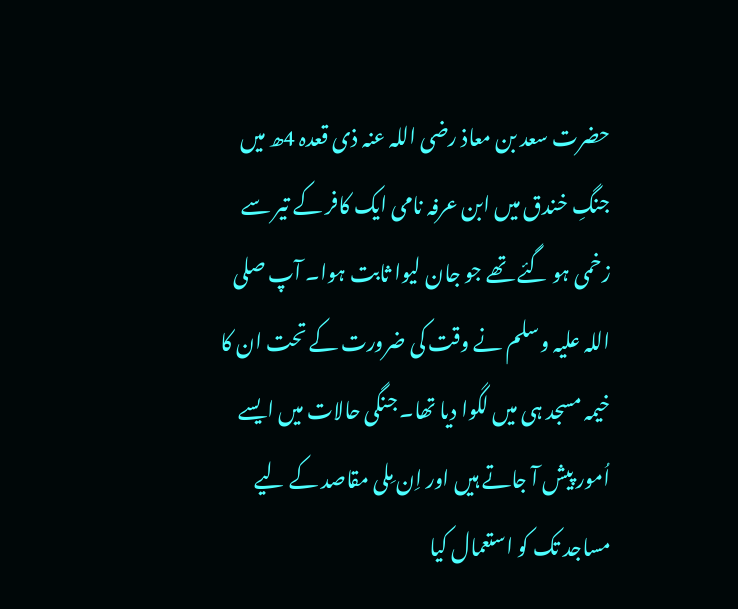حضرت سعد بن معاذ رضی اللہ عنہ ذی قعدہ 4ھ میں جنگِ خندق میں ابن عرفہ نامی ایک کافر کے تیر سے زخمی ہو گئے تھے جو جان لیوا ثابت ہوا۔ آپ صلی اللہ علیہ وسلم نے وقت کی ضرورت کے تحت ان کا خیمہ مسجد ہی میں لگوا دیا تھا۔ جنگی حالات میں ایسے اُمور پیش آ جاتے ہیں اور اِن مِلی مقاصد کے لیے مساجد تک کو استعمال کیا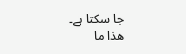جا سکتا ہے۔
ھذا ما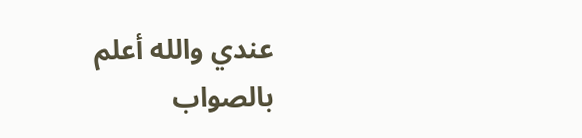عندي والله أعلم بالصواب